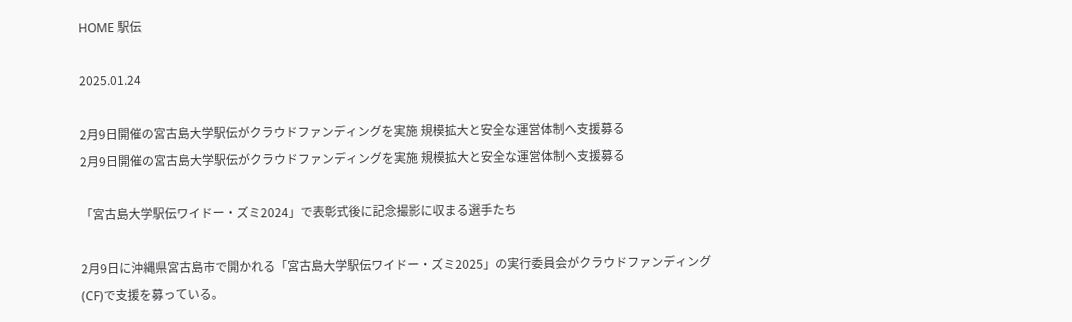HOME 駅伝

2025.01.24

2月9日開催の宮古島大学駅伝がクラウドファンディングを実施 規模拡大と安全な運営体制へ支援募る
2月9日開催の宮古島大学駅伝がクラウドファンディングを実施 規模拡大と安全な運営体制へ支援募る

「宮古島大学駅伝ワイドー・ズミ2024」で表彰式後に記念撮影に収まる選手たち

2月9日に沖縄県宮古島市で開かれる「宮古島大学駅伝ワイドー・ズミ2025」の実行委員会がクラウドファンディング(CF)で支援を募っている。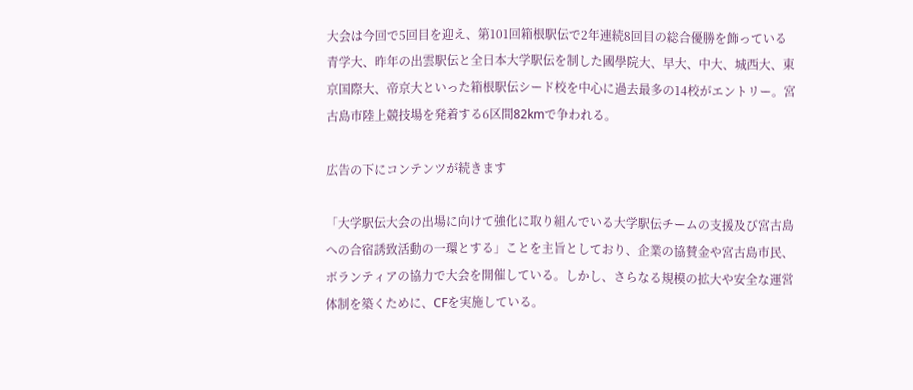大会は今回で5回目を迎え、第101回箱根駅伝で2年連続8回目の総合優勝を飾っている青学大、昨年の出雲駅伝と全日本大学駅伝を制した國學院大、早大、中大、城西大、東京国際大、帝京大といった箱根駅伝シード校を中心に過去最多の14校がエントリー。宮古島市陸上競技場を発着する6区間82kmで争われる。

広告の下にコンテンツが続きます

「大学駅伝大会の出場に向けて強化に取り組んでいる大学駅伝チームの支援及び宮古島への合宿誘致活動の一環とする」ことを主旨としており、企業の協賛金や宮古島市民、ボランティアの協力で大会を開催している。しかし、さらなる規模の拡大や安全な運営体制を築くために、CFを実施している。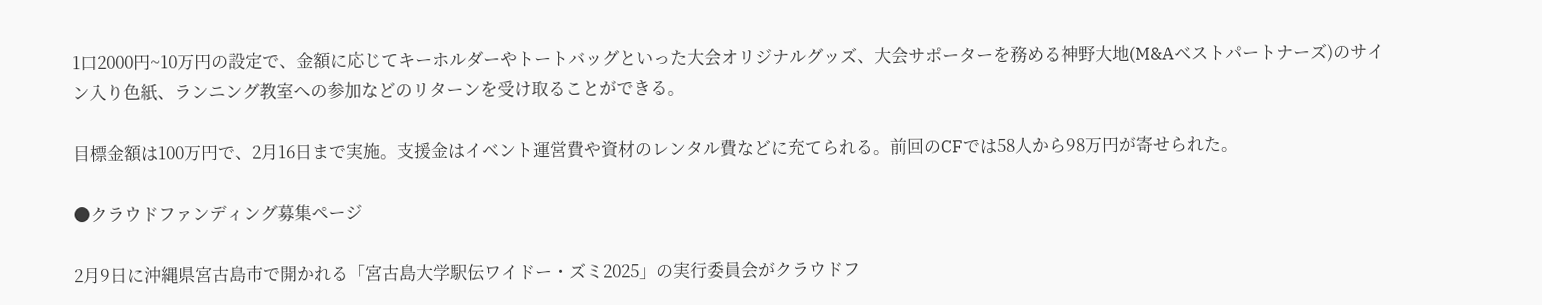1口2000円~10万円の設定で、金額に応じてキーホルダーやトートバッグといった大会オリジナルグッズ、大会サポーターを務める神野大地(M&Aベストパートナーズ)のサイン入り色紙、ランニング教室への参加などのリターンを受け取ることができる。

目標金額は100万円で、2月16日まで実施。支援金はイベント運営費や資材のレンタル費などに充てられる。前回のCFでは58人から98万円が寄せられた。

●クラウドファンディング募集ページ

2月9日に沖縄県宮古島市で開かれる「宮古島大学駅伝ワイドー・ズミ2025」の実行委員会がクラウドフ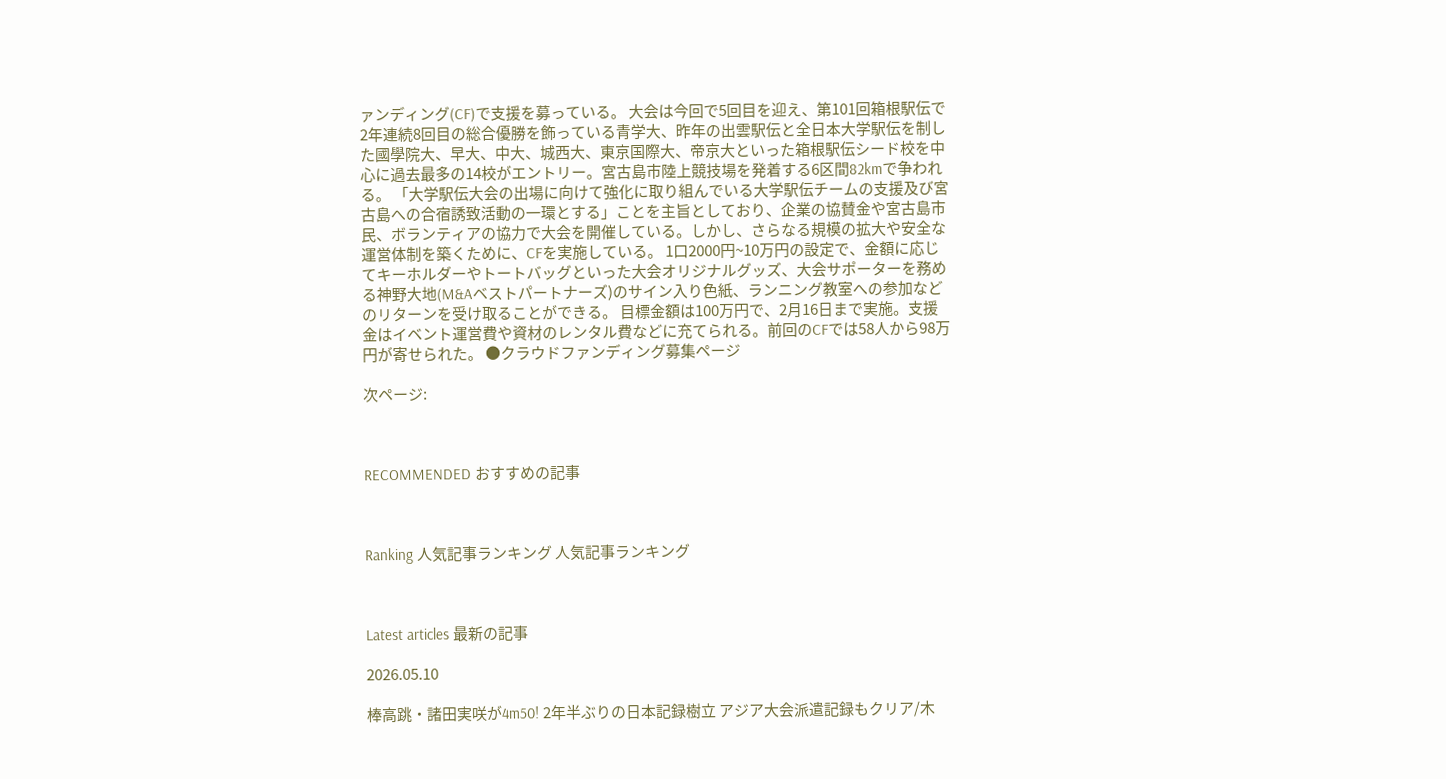ァンディング(CF)で支援を募っている。 大会は今回で5回目を迎え、第101回箱根駅伝で2年連続8回目の総合優勝を飾っている青学大、昨年の出雲駅伝と全日本大学駅伝を制した國學院大、早大、中大、城西大、東京国際大、帝京大といった箱根駅伝シード校を中心に過去最多の14校がエントリー。宮古島市陸上競技場を発着する6区間82kmで争われる。 「大学駅伝大会の出場に向けて強化に取り組んでいる大学駅伝チームの支援及び宮古島への合宿誘致活動の一環とする」ことを主旨としており、企業の協賛金や宮古島市民、ボランティアの協力で大会を開催している。しかし、さらなる規模の拡大や安全な運営体制を築くために、CFを実施している。 1口2000円~10万円の設定で、金額に応じてキーホルダーやトートバッグといった大会オリジナルグッズ、大会サポーターを務める神野大地(M&Aベストパートナーズ)のサイン入り色紙、ランニング教室への参加などのリターンを受け取ることができる。 目標金額は100万円で、2月16日まで実施。支援金はイベント運営費や資材のレンタル費などに充てられる。前回のCFでは58人から98万円が寄せられた。 ●クラウドファンディング募集ページ

次ページ:



RECOMMENDED おすすめの記事



Ranking 人気記事ランキング 人気記事ランキング



Latest articles 最新の記事

2026.05.10

棒高跳・諸田実咲が4m50! 2年半ぶりの日本記録樹立 アジア大会派遣記録もクリア/木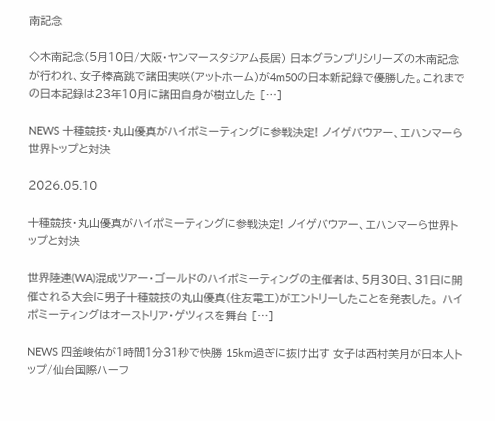南記念

◇木南記念(5月10日/大阪・ヤンマースタジアム長居) 日本グランプリシリーズの木南記念が行われ、女子棒高跳で諸田実咲(アットホーム)が4m50の日本新記録で優勝した。これまでの日本記録は23年10月に諸田自身が樹立した […]

NEWS 十種競技・丸山優真がハイポミーティングに参戦決定! ノイゲバウアー、エハンマーら世界トップと対決

2026.05.10

十種競技・丸山優真がハイポミーティングに参戦決定! ノイゲバウアー、エハンマーら世界トップと対決

世界陸連(WA)混成ツアー・ゴールドのハイポミーティングの主催者は、5月30日、31日に開催される大会に男子十種競技の丸山優真(住友電工)がエントリーしたことを発表した。 ハイポミーティングはオーストリア・ゲツィスを舞台 […]

NEWS 四釜峻佑が1時間1分31秒で快勝 15km過ぎに抜け出す 女子は西村美月が日本人トップ/仙台国際ハーフ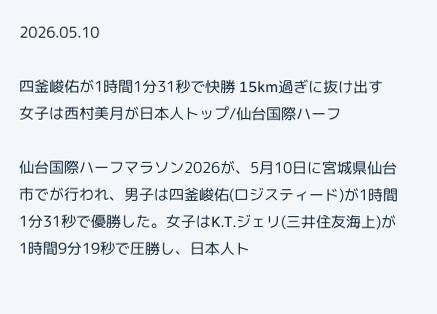2026.05.10

四釜峻佑が1時間1分31秒で快勝 15km過ぎに抜け出す 女子は西村美月が日本人トップ/仙台国際ハーフ

仙台国際ハーフマラソン2026が、5月10日に宮城県仙台市でが行われ、男子は四釜峻佑(ロジスティード)が1時間1分31秒で優勝した。女子はK.T.ジェリ(三井住友海上)が1時間9分19秒で圧勝し、日本人ト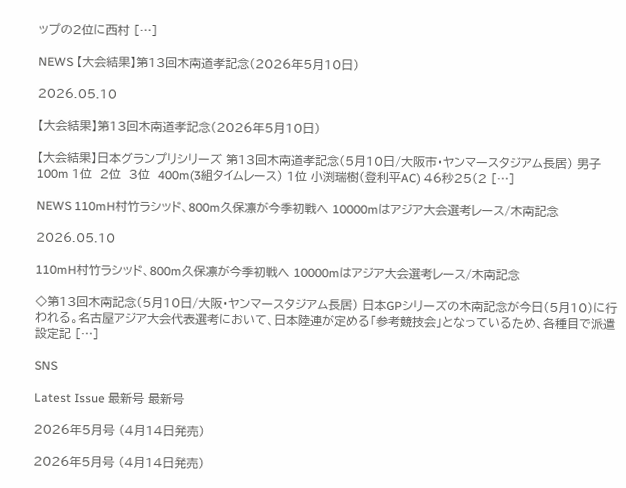ップの2位に西村 […]

NEWS 【大会結果】第13回木南道孝記念(2026年5月10日)

2026.05.10

【大会結果】第13回木南道孝記念(2026年5月10日)

【大会結果】日本グランプリシリーズ 第13回木南道孝記念(5月10日/大阪市・ヤンマースタジアム長居) 男子 100m 1位  2位  3位  400m(3組タイムレース) 1位 小渕瑞樹(登利平AC) 46秒25(2 […]

NEWS 110mH村竹ラシッド、800m久保凛が今季初戦へ 10000mはアジア大会選考レース/木南記念

2026.05.10

110mH村竹ラシッド、800m久保凛が今季初戦へ 10000mはアジア大会選考レース/木南記念

◇第13回木南記念(5月10日/大阪・ヤンマースタジアム長居) 日本GPシリーズの木南記念が今日(5月10)に行われる。名古屋アジア大会代表選考において、日本陸連が定める「参考競技会」となっているため、各種目で派遣設定記 […]

SNS

Latest Issue 最新号 最新号

2026年5月号 (4月14日発売)

2026年5月号 (4月14日発売)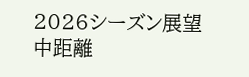2026シーズン展望
中距離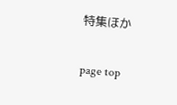特集ほか

page top